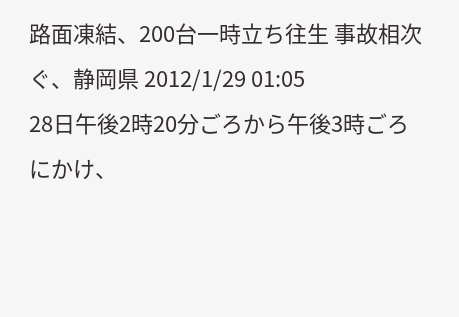路面凍結、200台一時立ち往生 事故相次ぐ、静岡県 2012/1/29 01:05
28日午後2時20分ごろから午後3時ごろにかけ、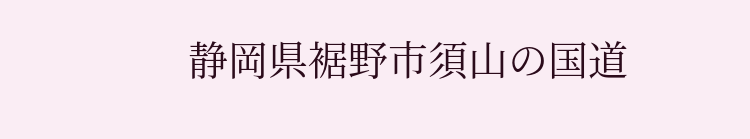静岡県裾野市須山の国道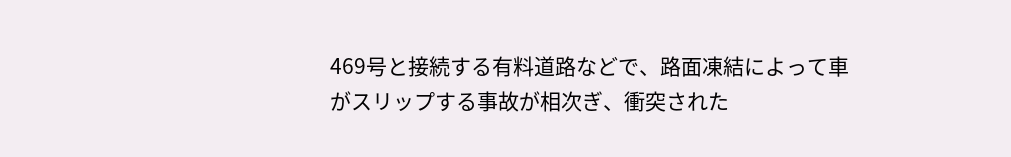469号と接続する有料道路などで、路面凍結によって車がスリップする事故が相次ぎ、衝突された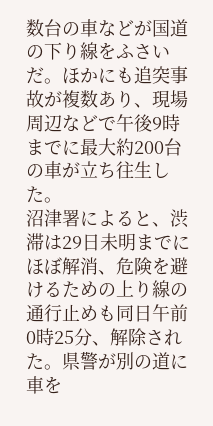数台の車などが国道の下り線をふさいだ。ほかにも追突事故が複数あり、現場周辺などで午後9時までに最大約200台の車が立ち往生した。
沼津署によると、渋滞は29日未明までにほぼ解消、危険を避けるための上り線の通行止めも同日午前0時25分、解除された。県警が別の道に車を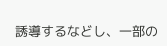誘導するなどし、一部の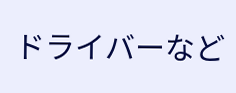ドライバーなど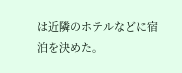は近隣のホテルなどに宿泊を決めた。